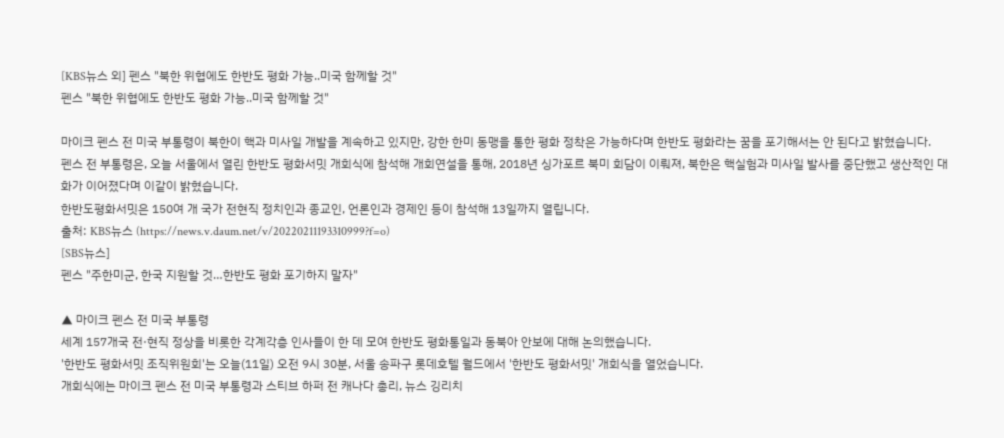[KBS뉴스 외] 펜스 "북한 위협에도 한반도 평화 가능..미국 함께할 것"
펜스 "북한 위협에도 한반도 평화 가능..미국 함께할 것"

마이크 펜스 전 미국 부통령이 북한이 핵과 미사일 개발을 계속하고 있지만, 강한 한미 동맹을 통한 평화 정착은 가능하다며 한반도 평화라는 꿈을 포기해서는 안 된다고 밝혔습니다.
펜스 전 부통령은, 오늘 서울에서 열린 한반도 평화서밋 개회식에 참석해 개회연설을 통해, 2018년 싱가포르 북미 회담이 이뤄져, 북한은 핵실험과 미사일 발사를 중단했고 생산적인 대화가 이어졌다며 이같이 밝혔습니다.
한반도평화서밋은 150여 개 국가 전현직 정치인과 종교인, 언론인과 경제인 등이 참석해 13일까지 열립니다.
출처: KBS뉴스 (https://news.v.daum.net/v/20220211193310999?f=o)
[SBS뉴스]
펜스 "주한미군, 한국 지원할 것…한반도 평화 포기하지 말자"

▲ 마이크 펜스 전 미국 부통령
세계 157개국 전·현직 정상을 비롯한 각계각층 인사들이 한 데 모여 한반도 평화통일과 동북아 안보에 대해 논의했습니다.
'한반도 평화서밋 조직위원회'는 오늘(11일) 오전 9시 30분, 서울 송파구 롯데호텔 월드에서 '한반도 평화서밋' 개회식을 열었습니다.
개회식에는 마이크 펜스 전 미국 부통령과 스티브 하퍼 전 캐나다 총리, 뉴스 깅리치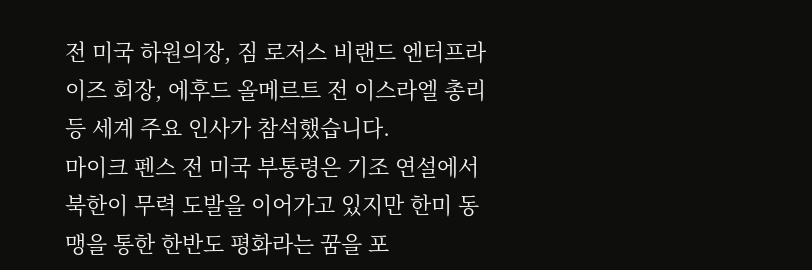전 미국 하원의장, 짐 로저스 비랜드 엔터프라이즈 회장, 에후드 올메르트 전 이스라엘 총리 등 세계 주요 인사가 참석했습니다.
마이크 펜스 전 미국 부통령은 기조 연설에서 북한이 무력 도발을 이어가고 있지만 한미 동맹을 통한 한반도 평화라는 꿈을 포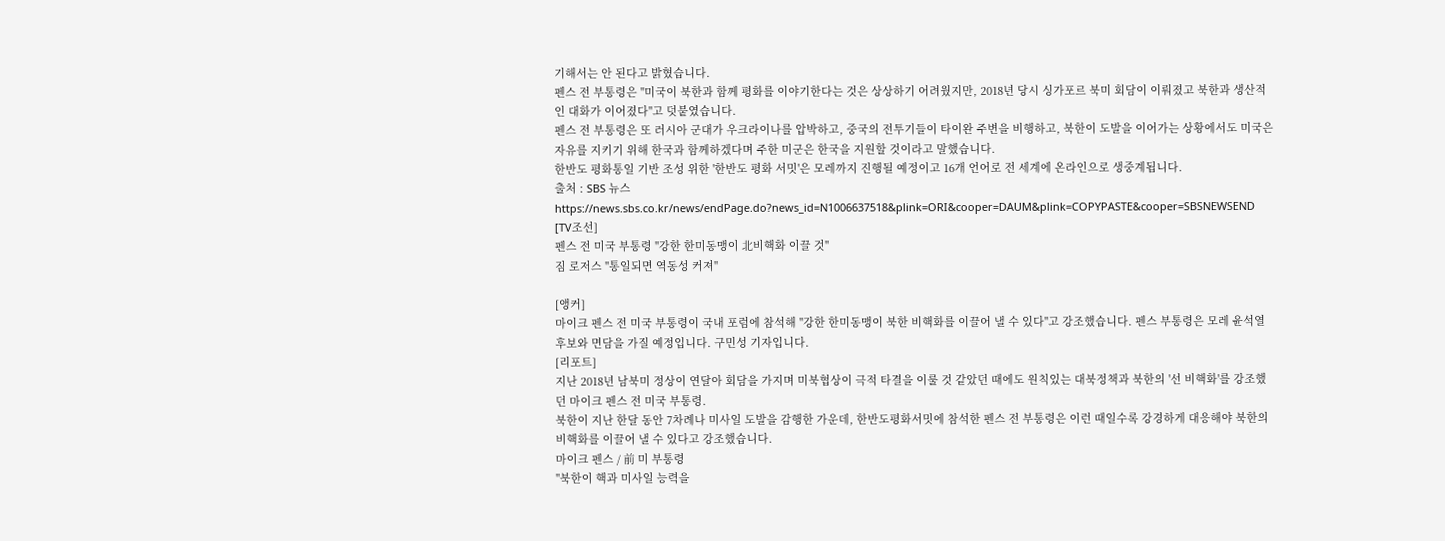기해서는 안 된다고 밝혔습니다.
펜스 전 부통령은 "미국이 북한과 함께 평화를 이야기한다는 것은 상상하기 어려웠지만, 2018년 당시 싱가포르 북미 회담이 이뤄졌고 북한과 생산적인 대화가 이어졌다"고 덧붙였습니다.
펜스 전 부통령은 또 러시아 군대가 우크라이나를 압박하고, 중국의 전투기들이 타이완 주변을 비행하고, 북한이 도발을 이어가는 상황에서도 미국은 자유를 지키기 위해 한국과 함께하겠다며 주한 미군은 한국을 지원할 것이라고 말했습니다.
한반도 평화통일 기반 조성 위한 '한반도 평화 서밋'은 모레까지 진행될 예정이고 16개 언어로 전 세계에 온라인으로 생중계됩니다.
출처 : SBS 뉴스 https://news.sbs.co.kr/news/endPage.do?news_id=N1006637518&plink=ORI&cooper=DAUM&plink=COPYPASTE&cooper=SBSNEWSEND
[TV조선]
펜스 전 미국 부통령 "강한 한미동맹이 北비핵화 이끌 것"
짐 로저스 "통일되면 역동성 커져"

[앵커]
마이크 펜스 전 미국 부통령이 국내 포럼에 참석해 "강한 한미동맹이 북한 비핵화를 이끌어 낼 수 있다"고 강조했습니다. 펜스 부통령은 모레 윤석열 후보와 면담을 가질 예정입니다. 구민성 기자입니다.
[리포트]
지난 2018년 남북미 정상이 연달아 회담을 가지며 미북협상이 극적 타결을 이룰 것 같았던 때에도 원칙있는 대북정책과 북한의 '선 비핵화'를 강조했던 마이크 펜스 전 미국 부통령.
북한이 지난 한달 동안 7차례나 미사일 도발을 감행한 가운데, 한반도평화서밋에 참석한 펜스 전 부통령은 이런 때일수록 강경하게 대응해야 북한의 비핵화를 이끌어 낼 수 있다고 강조했습니다.
마이크 펜스 / 前 미 부통령
"북한이 핵과 미사일 능력을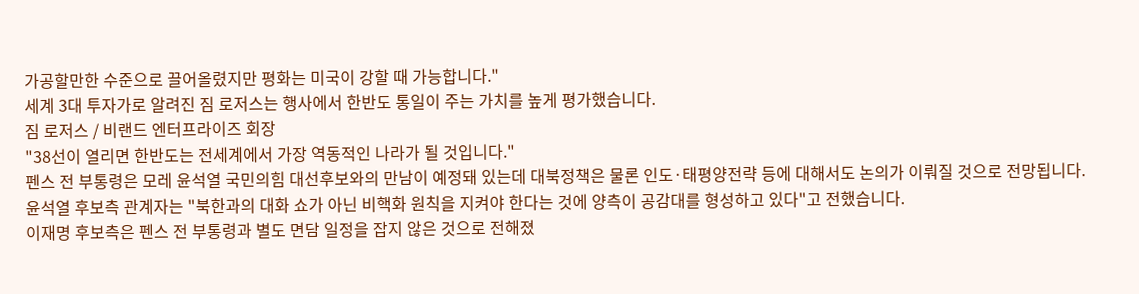가공할만한 수준으로 끌어올렸지만 평화는 미국이 강할 때 가능합니다."
세계 3대 투자가로 알려진 짐 로저스는 행사에서 한반도 통일이 주는 가치를 높게 평가했습니다.
짐 로저스 / 비랜드 엔터프라이즈 회장
"38선이 열리면 한반도는 전세계에서 가장 역동적인 나라가 될 것입니다."
펜스 전 부통령은 모레 윤석열 국민의힘 대선후보와의 만남이 예정돼 있는데 대북정책은 물론 인도·태평양전략 등에 대해서도 논의가 이뤄질 것으로 전망됩니다.
윤석열 후보측 관계자는 "북한과의 대화 쇼가 아닌 비핵화 원칙을 지켜야 한다는 것에 양측이 공감대를 형성하고 있다"고 전했습니다.
이재명 후보측은 펜스 전 부통령과 별도 면담 일정을 잡지 않은 것으로 전해졌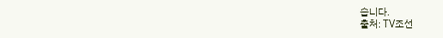습니다.
출처: TV조선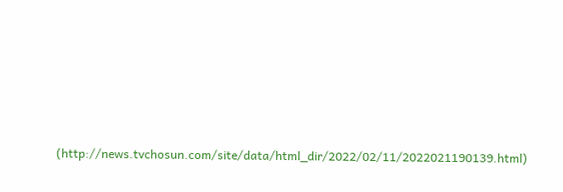(http://news.tvchosun.com/site/data/html_dir/2022/02/11/2022021190139.html)